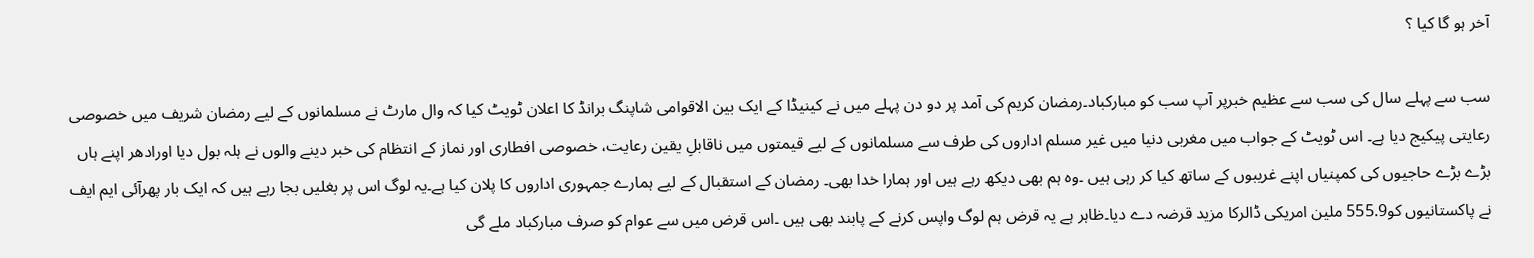آخر ہو گا کیا ؟

سب سے پہلے سال کی سب سے عظیم خبرپر آپ سب کو مبارکباد۔رمضان کریم کی آمد پر دو دن پہلے میں نے کینیڈا کے ایک بین الاقوامی شاپنگ برانڈ کا اعلان ٹویٹ کیا کہ وال مارٹ نے مسلمانوں کے لیے رمضان شریف میں خصوصی رعایتی پیکیج دیا ہے۔ اس ٹویٹ کے جواب میں مغربی دنیا میں غیر مسلم اداروں کی طرف سے مسلمانوں کے لیے قیمتوں میں ناقابلِ یقین رعایت، خصوصی افطاری اور نماز کے انتظام کی خبر دینے والوں نے ہلہ بول دیا اورادھر اپنے ہاں بڑے بڑے حاجیوں کی کمپنیاں اپنے غریبوں کے ساتھ کیا کر رہی ہیں ۔وہ ہم بھی دیکھ رہے ہیں اور ہمارا خدا بھی۔ رمضان کے استقبال کے لیے ہمارے جمہوری اداروں کا پلان کیا ہے۔یہ لوگ اس پر بغلیں بجا رہے ہیں کہ ایک بار پھرآئی ایم ایف نے پاکستانیوں کو555.9 ملین امریکی ڈالرکا مزید قرضہ دے دیا۔ظاہر ہے یہ قرض ہم لوگ واپس کرنے کے پابند بھی ہیں ۔اس قرض میں سے عوام کو صرف مبارکباد ملے گی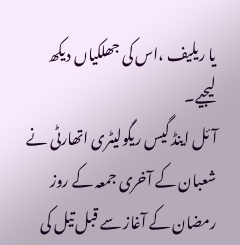یا ریلیف ،اس کی جھلکیاں دیکھ لیجیے۔
آئل اینڈ گیس ریگولیٹری اتھارٹی نے شعبان کے آخری جمعہ کے روز رمضان کے آغاز سے قبل تیل کی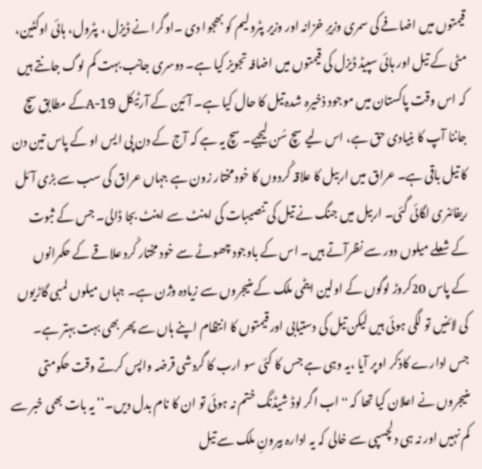قیمتوں میں اضافے کی سمری وزیرِ خزانہ اور وزیر پٹرولیم کو بھجوا دی ۔اوگرا نے ڈیزل ، پٹرول، ہائی اوکٹین، مٹی کے تیل اور ہائی سپیڈ ڈیزل کی قیمتوں میں اضافہ تجویز کیا ہے۔ دوسری جانب بہت کم لوگ جانتے ہیں کہ اس وقت پاکستان میں موجود ذخیرہ شدہ تیل کا حال کیا ہے۔ آئین کے آرٹیکل 19-Aکے مطابق سچ جاننا آپ کا بنیادی حق ہے، اس لیے سچ سُن لیجیے۔ سچ یہ ہے کہ آج کے دن پی ایس او کے پاس تین دن کا تیل باقی ہے۔ عراق میں اربیل کا علاقہ کُردوں کا خود مختار زون ہے جہاں عراق کی سب سے بڑی آئل ریفائنری لگائی گئی۔ اربیل میں جنگ نے تیل کی تنصیبات کی اینٹ سے اینٹ بجا ڈالی۔ جس کے ثبوت کے شعلے میلوں دور سے نظرآتے ہیں۔ اس کے باوجود چھوٹے سے خود مختار کُرد علاقے کے حکمرانوں کے پاس 20کروڑ لوگوں کے اولین ایٹمی ملک کے منیجروں سے زیادہ وژن ہے۔ جہاں میلوں لمبی گاڑیوں کی لائنیں تو لگی ہوئی ہیں لیکن تیل کی دستیابی اور قیمتوں کا انتظام اپنے ہاں سے پھر بھی بہت بہتر ہے۔
جس ادارے کاذکر اوپر آیا ،یہ وہی ہے جس کا کئی سو ارب کا گردشی قرضہ واپس کرتے وقت حکومتی منیجروں نے اعلان کیا تھا کہ '' اب اگر لوڈ شیڈنگ ختم نہ ہوئی تو ان کا نام بدل دیں۔‘‘ یہ بات بھی خبر سے کم نہیں اور نہ ہی دلچسپی سے خالی کہ یہ ادارہ بیرونِ ملک سے تیل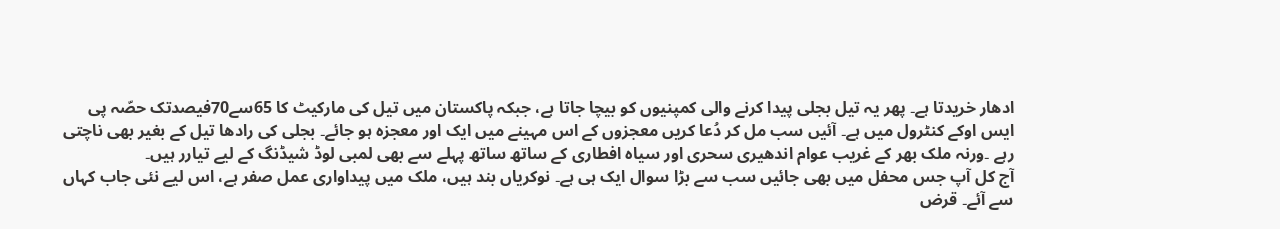ادھار خریدتا ہے۔ پھر یہ تیل بجلی پیدا کرنے والی کمپنیوں کو بیچا جاتا ہے، جبکہ پاکستان میں تیل کی مارکیٹ کا 65سے70فیصدتک حصّہ پی ایس اوکے کنٹرول میں ہے۔ آئیں سب مل کر دُعا کریں معجزوں کے اس مہینے میں ایک اور معجزہ ہو جائے۔ بجلی کی رادھا تیل کے بغیر بھی ناچتی رہے ۔ورنہ ملک بھر کے غریب عوام اندھیری سحری اور سیاہ افطاری کے ساتھ ساتھ پہلے سے بھی لمبی لوڈ شیڈنگ کے لیے تیارر ہیں۔
آج کل آپ جس محفل میں بھی جائیں سب سے بڑا سوال ایک ہی ہے۔ نوکریاں بند ہیں، ملک میں پیداواری عمل صفر ہے، اس لیے نئی جاب کہاں سے آئے۔ قرض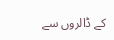کے ڈالروں سے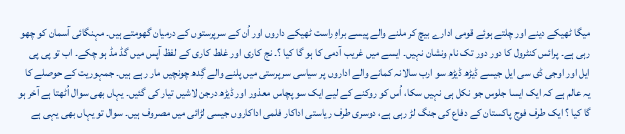میگا ٹھیکے دینے اور چلتے ہوئے قومی ادارے بیچ کر ملنے والے پیسے براہِ راست ٹھیکے داروں اور اُن کے سرپرستوں کے درمیان گھومتے ہیں۔ مہنگائی آسمان کو چھو رہی ہے۔ پرائس کنٹرول کا دور دور تک نام ونشان نہیں۔ ایسے میں غریب آدمی کا ہو گا کیا ؟۔ نج کاری اور غلط کاری کے لفظ آپس میں گڈ مڈ ہو چکے۔ اب تو پی پی ایل اور اوجی ڈی سی ایل جیسے ڈیڑھ ڈیڑھ سو ارب سالانہ کمانے والے اداروں پر سیاسی سرپرستی میں پلنے والے گِدھ چونچیں مار رہے ہیں۔ جمہوریت کے حوصلے کا یہ عالم ہے کہ ایک ایسا جلوس جو نکل ہی نہیں سکا، اُس کو روکنے کے لیے ایک سو پچاس معذور اور ڈیڑھ درجن لاشیں تیار کی گئیں۔ یہاں بھی سوال اُٹھتا ہے آخر ہو گا کیا ؟ ایک طرف فوج پاکستان کے دفاع کی جنگ لڑ رہی ہے، دوسری طرف ریاستی اداکار فلمی اداکاروں جیسی لڑائی میں مصروف ہیں۔ سوال تو یہاں بھی یہی ہے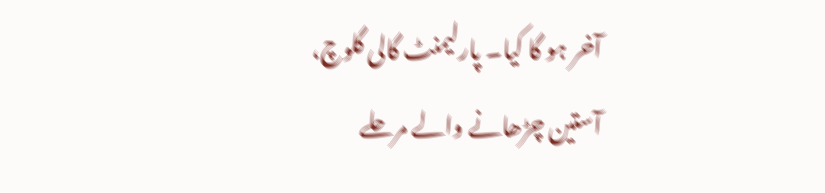آخر ہو گا کیا۔ پارلیمنٹ گالی گلوچ، آستین چڑھانے والے مرحلے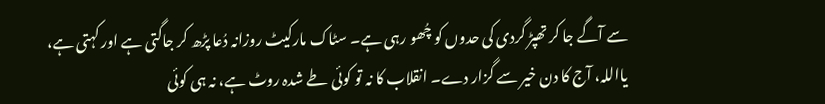سے آگے جا کر تھپڑ گردی کی حدوں کو چُھو رہی ہے۔ سٹاک مارکیٹ روزانہ دُعا پڑھ کر جاگتی ہے اور کہتی ہے، یااللہ، آج کا دن خیر سے گزار دے۔ انقلاب کا نہ تو کوئی طے شدہ روٹ ہے، نہ ہی کوئی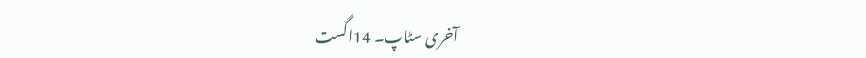آخری سٹاپ۔ 14اگست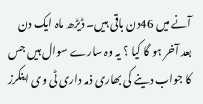آنے میں 46دن باقی ہیں۔ ڈیڑھ ماہ ایک دن بعد آخر ہو گا کیا ؟ یہ وہ سارے سوال ہیں جس کا جواب دینے کی بھاری ذمہ داری ٹی وی اینکرز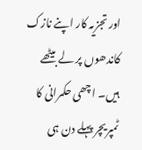اور تجزیہ کار اپنے نازک کاندھوں پر لے بیٹھے ہیں۔ اچھی حکمرانی کا ٹمپریچر پہلے دن ہی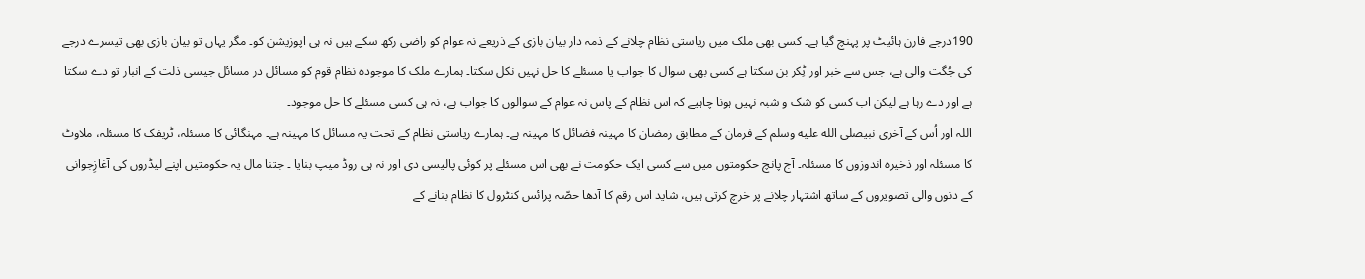190درجے فارن ہائیٹ پر پہنچ گیا ہے۔ کسی بھی ملک میں ریاستی نظام چلانے کے ذمہ دار بیان بازی کے ذریعے نہ عوام کو راضی رکھ سکے ہیں نہ ہی اپوزیشن کو۔ مگر یہاں تو بیان بازی بھی تیسرے درجے کی جُگت والی ہے، جس سے خبر اور ٹِکر بن سکتا ہے کسی بھی سوال کا جواب یا مسئلے کا حل نہیں نکل سکتا۔ ہمارے ملک کا موجودہ نظام قوم کو مسائل در مسائل جیسی ذلت کے انبار تو دے سکتا ہے اور دے رہا ہے لیکن اب کسی کو شک و شبہ نہیں ہونا چاہیے کہ اس نظام کے پاس نہ عوام کے سوالوں کا جواب ہے، نہ ہی کسی مسئلے کا حل موجود۔
اللہ اور اُس کے آخری نبیصلى الله عليه وسلم کے فرمان کے مطابق رمضان کا مہینہ فضائل کا مہینہ ہے۔ ہمارے ریاستی نظام کے تحت یہ مسائل کا مہینہ ہے۔ مہنگائی کا مسئلہ، ٹریفک کا مسئلہ، ملاوٹ کا مسئلہ اور ذخیرہ اندوزوں کا مسئلہ۔ آج پانچ حکومتوں میں سے کسی ایک حکومت نے بھی اس مسئلے پر کوئی پالیسی دی اور نہ ہی روڈ میپ بنایا ۔ جتنا مال یہ حکومتیں اپنے لیڈروں کی آغازِجوانی کے دنوں والی تصویروں کے ساتھ اشتہار چلانے پر خرچ کرتی ہیں، شاید اس رقم کا آدھا حصّہ پرائس کنٹرول کا نظام بنانے کے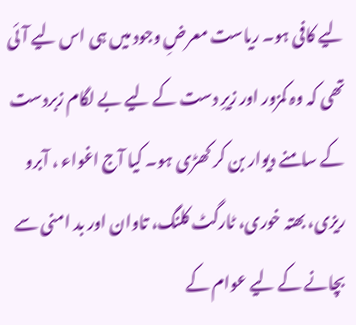لیے کافی ہو۔ ریاست معرضِ وجود میں ہی اس لیے آئی تھی کہ وہ کمزور اور زیرِ دست کے لیے بے لگام زبردست کے سامنے دیوار بن کر کھڑی ہو۔ کیا آج اغواء ، آبرو ریزی، بھتہ خوری، ٹارگٹ کلنگ، تاوان اور بد امنی سے بچانے کے لیے عوام کے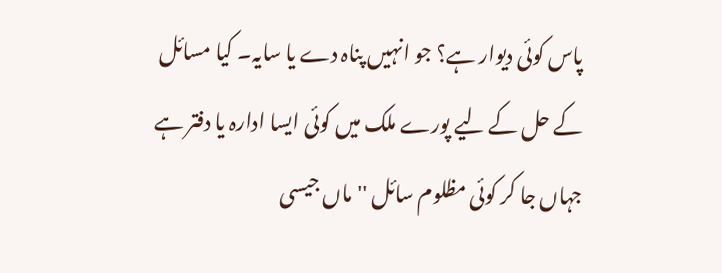پاس کوئی دیوار ہے؟ جو انہیں پناہ دے یا سایہ۔ کیا مسائل کے حل کے لیے پورے ملک میں کوئی ایسا ادارہ یا دفتر ہے جہاں جا کر کوئی مظلوم سائل ''ماں جیسی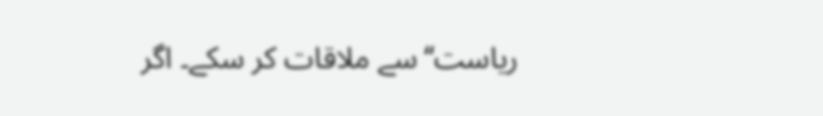ریاست‘‘سے ملاقات کر سکے۔ اگر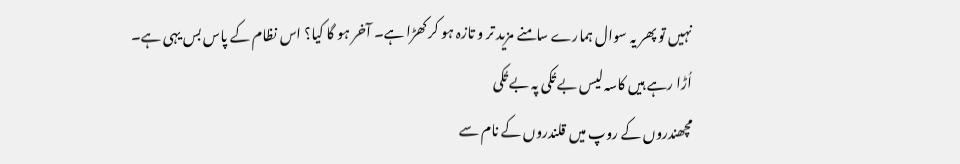نہیں تو پھر یہ سوال ہمارے سامنے مزید تر و تازہ ہو کر کھڑا ہے۔ آخر ہو گا کیا؟ اس نظام کے پاس بس یہی ہے۔
اُڑا رہے ہیں کاسہ لیس بے تُکی پہ بے تُکی
مچھندروں کے روپ میں قلندروں کے نام سے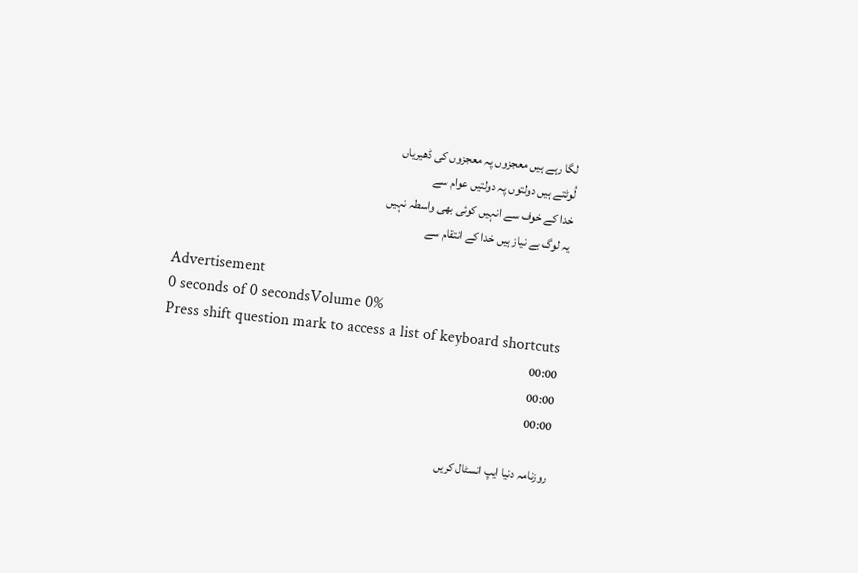لگا رہے ہیں معجزوں پہ معجزوں کی ڈھیریاں
لُوٹتے ہیں دولتوں پہ دولتیں عوام سے
خدا کے خوف سے انہیں کوئی بھی واسطہ نہیں
یہ لوگ بے نیاز ہیں خدا کے انتقام سے

Advertisement
0 seconds of 0 secondsVolume 0%
Press shift question mark to access a list of keyboard shortcuts
00:00
00:00
00:00

روزنامہ دنیا ایپ انسٹال کریں